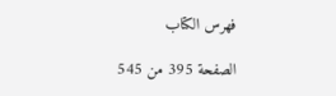فهرس الكتاب

الصفحة 395 من 545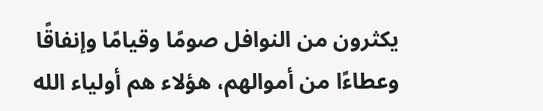يكثرون من النوافل صومًا وقيامًا وإنفاقًا وعطاءًا من أموالهم، هؤلاء هم أولياء الله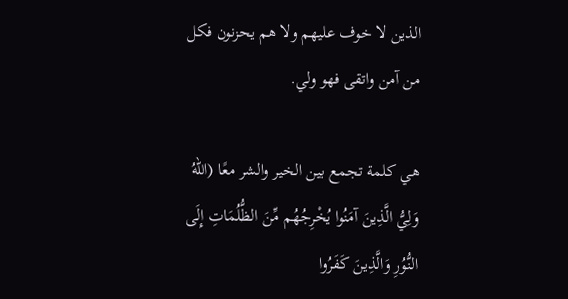الذين لا خوف عليهم ولا هم يحزنون فكل من آمن واتقى فهو ولي.

هي كلمة تجمع بين الخير والشر معًا (اللّهُ وَلِيُّ الَّذِينَ آمَنُوا يُخْرِجُهُم مِّنَ الظُّلُمَاتِ إِلَى النُّوُرِ وَالَّذِينَ كَفَرُوا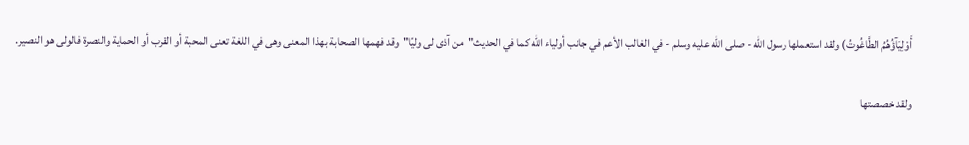أَوْلِيَآؤُهُمُ الطَّاغُوتُ) ولقد استعملها رسول الله - صلى الله عليه وسلم - في الغالب الأعم في جانب أولياء الله كما في الحديث"من آذى لى وليًا"وقد فهمها الصحابة بهذا المعنى وهى في اللغة تعنى المحبة أو القرب أو الحماية والنصرة فالولى هو النصير.

ولقد خصصتها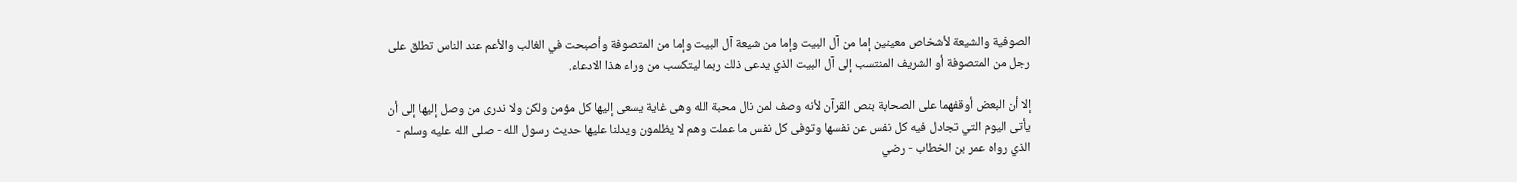الصوفية والشيعة لأشخاص معينين إما من آل البيت وإما من شيعة آل البيت وإما من المتصوفة وأصبحت في الغالب والأعم عند الناس تطلق على رجل من المتصوفة أو الشريف المنتسب إلى آل البيت الذي يدعى ذلك ربما ليتكسب من وراء هذا الادعاء.

إلا أن البعض أوقفهما على الصحابة بنص القرآن لأنه وصف لمن نال محبة الله وهى غاية يسعى إليها كل مؤمن ولكن ولا ندرى من وصل إليها إلى أن يأتى اليوم التي تجادل فيه كل نفس عن نفسها وتوفى كل نفس ما عملت وهم لا يظلمون ويدلنا عليها حديث رسول الله - صلى الله عليه وسلم - الذي رواه عمر بن الخطاب - رضي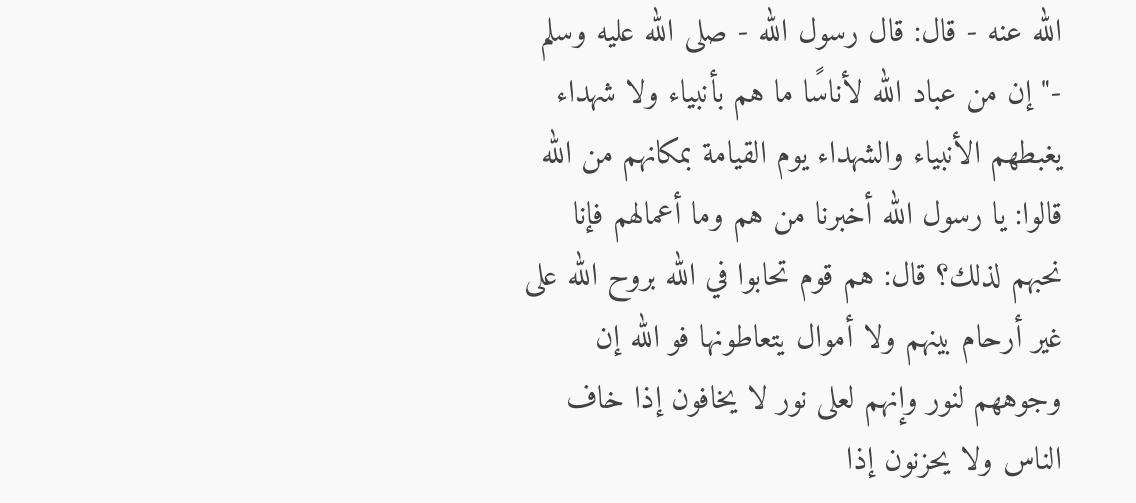الله عنه - قال: قال رسول الله - صلى الله عليه وسلم -"إن من عباد الله لأناسًا ما هم بأنبياء ولا شهداء يغبطهم الأنبياء والشهداء يوم القيامة بمكانهم من الله قالوا: يا رسول الله أخبرنا من هم وما أعمالهم فإنا نحبهم لذلك؟ قال: هم قوم تحابوا في الله بروح الله على غير أرحام بينهم ولا أموال يتعاطونها فو الله إن وجوههم لنور وإنهم لعلى نور لا يخافون إذا خاف الناس ولا يحزنون إذا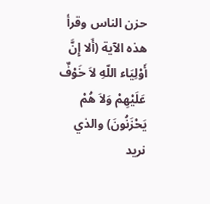حزن الناس وقرأ هذه الآية (أَلا إِنَّ أَوْلِيَاء اللّهِ لاَ خَوْفٌ عَلَيْهِمْ وَلاَ هُمْ يَحْزَنُونَ) والذي نريد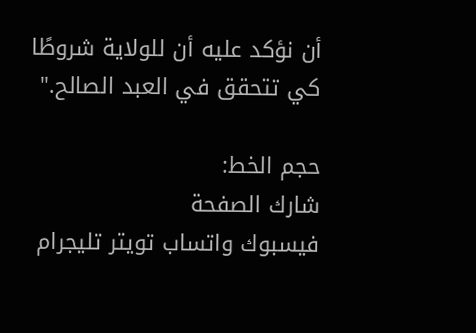أن نؤكد عليه أن للولاية شروطًا كي تتحقق في العبد الصالح."

حجم الخط:
شارك الصفحة
فيسبوك واتساب تويتر تليجرام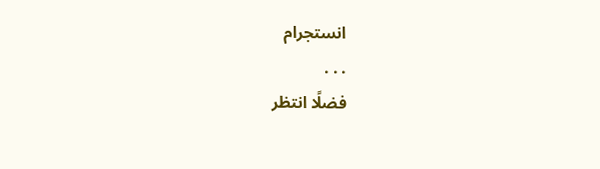انستجرام
. . .
فضلًا انتظر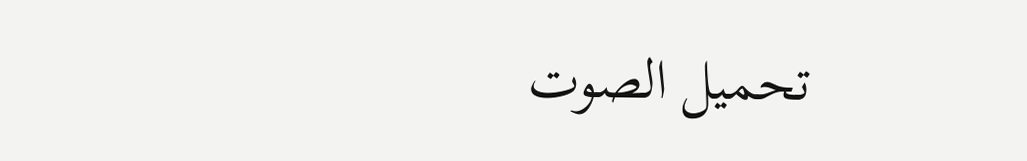تحميل الصوت